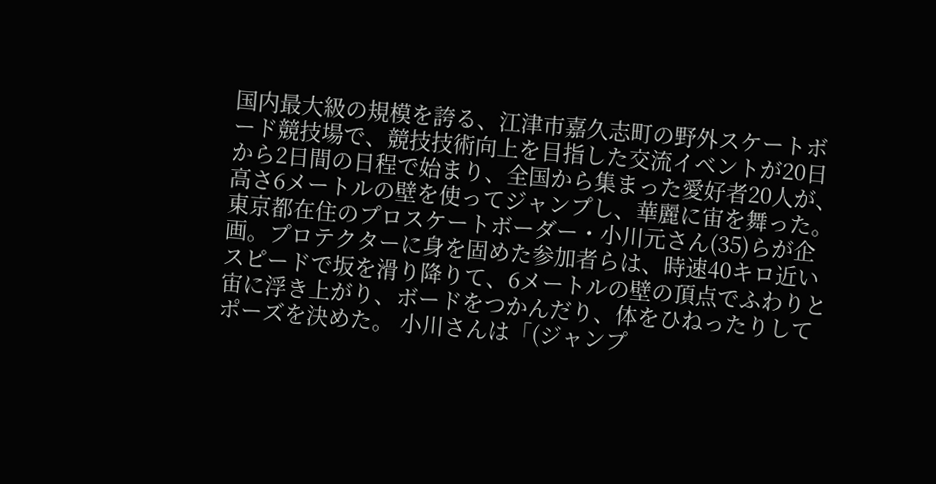国内最大級の規模を誇る、江津市嘉久志町の野外スケートボード競技場で、競技技術向上を目指した交流イベントが20日から2日間の日程で始まり、全国から集まった愛好者20人が、高さ6メートルの壁を使ってジャンプし、華麗に宙を舞った。 東京都在住のプロスケートボーダー・小川元さん(35)らが企画。プロテクターに身を固めた参加者らは、時速40キロ近いスピードで坂を滑り降りて、6メートルの壁の頂点でふわりと宙に浮き上がり、ボードをつかんだり、体をひねったりしてポーズを決めた。 小川さんは「(ジャンプ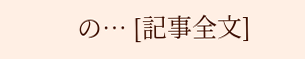の… [記事全文]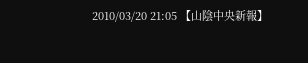2010/03/20 21:05 【山陰中央新報】